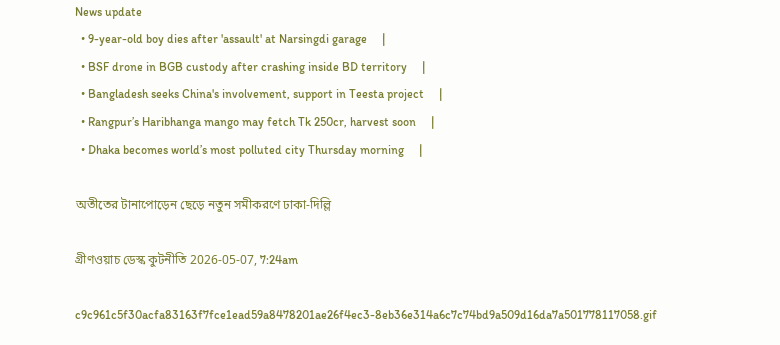News update
  • 9-year-old boy dies after 'assault' at Narsingdi garage     |
  • BSF drone in BGB custody after crashing inside BD territory     |
  • Bangladesh seeks China's involvement, support in Teesta project     |
  • Rangpur’s Haribhanga mango may fetch Tk 250cr, harvest soon     |
  • Dhaka becomes world’s most polluted city Thursday morning     |

অতীতের টানাপোড়েন ছেড়ে নতুন সমীকরণে ঢাকা-দিল্লি

গ্রীণওয়াচ ডেস্ক কুটনীতি 2026-05-07, 7:24am

c9c961c5f30acfa83163f7fce1ead59a8478201ae26f4ec3-8eb36e314a6c7c74bd9a509d16da7a501778117058.gif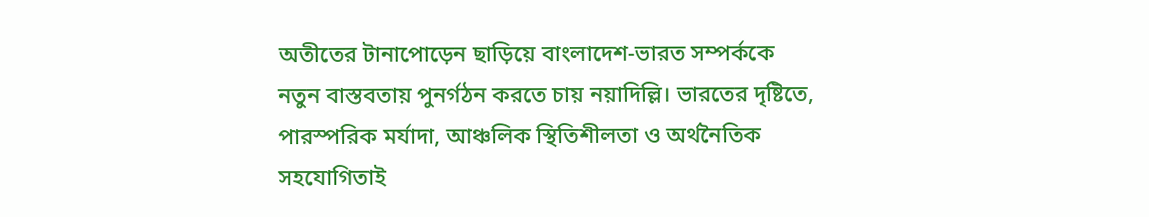অতীতের টানাপোড়েন ছাড়িয়ে বাংলাদেশ-ভারত সম্পর্ককে নতুন বাস্তবতায় পুনর্গঠন করতে চায় নয়াদিল্লি। ভারতের দৃষ্টিতে, পারস্পরিক মর্যাদা, আঞ্চলিক স্থিতিশীলতা ও অর্থনৈতিক সহযোগিতাই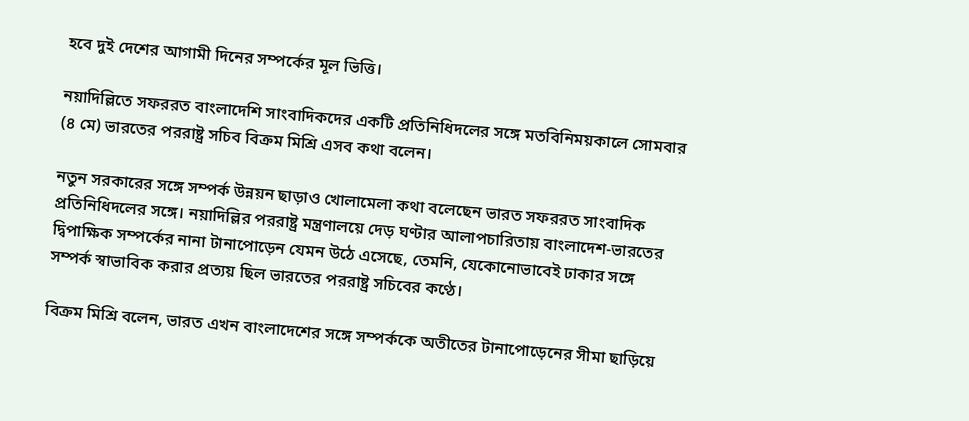হবে দুই দেশের আগামী দিনের সম্পর্কের মূল ভিত্তি।

নয়াদিল্লিতে সফররত বাংলাদেশি সাংবাদিকদের একটি প্রতিনিধিদলের সঙ্গে মতবিনিময়কালে সোমবার (৪ মে) ভারতের পররাষ্ট্র সচিব বিক্রম মিশ্রি এসব কথা বলেন।

নতুন সরকারের সঙ্গে সম্পর্ক উন্নয়ন ছাড়াও খোলামেলা কথা বলেছেন ভারত সফররত সাংবাদিক প্রতিনিধিদলের সঙ্গে। নয়াদিল্লির পররাষ্ট্র মন্ত্রণালয়ে দেড় ঘণ্টার আলাপচারিতায় বাংলাদেশ-ভারতের দ্বিপাক্ষিক সম্পর্কের নানা টানাপোড়েন যেমন উঠে এসেছে, তেমনি, যেকোনোভাবেই ঢাকার সঙ্গে সম্পর্ক স্বাভাবিক করার প্রত্যয় ছিল ভারতের পররাষ্ট্র সচিবের কণ্ঠে।

বিক্রম মিশ্রি বলেন, ভারত এখন বাংলাদেশের সঙ্গে সম্পর্ককে অতীতের টানাপোড়েনের সীমা ছাড়িয়ে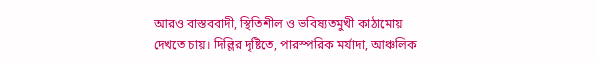আরও বাস্তববাদী, স্থিতিশীল ও ভবিষ্যতমুখী কাঠামোয় দেখতে চায়। দিল্লির দৃষ্টিতে, পারস্পরিক মর্যাদা, আঞ্চলিক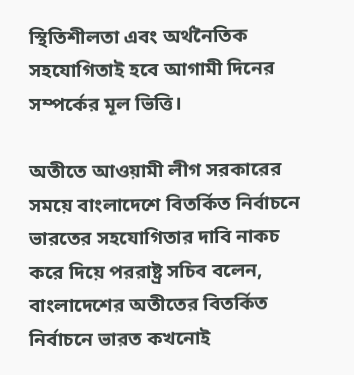স্থিতিশীলতা এবং অর্থনৈতিক সহযোগিতাই হবে আগামী দিনের সম্পর্কের মূল ভিত্তি।

অতীতে আওয়ামী লীগ সরকারের সময়ে বাংলাদেশে বিতর্কিত নির্বাচনে ভারতের সহযোগিতার দাবি নাকচ করে দিয়ে পররাষ্ট্র সচিব বলেন, বাংলাদেশের অতীতের বিতর্কিত নির্বাচনে ভারত কখনোই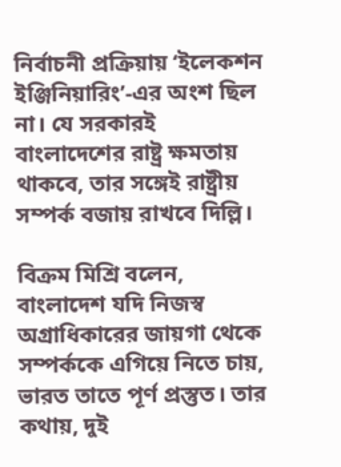নির্বাচনী প্রক্রিয়ায় ‘ইলেকশন ইঞ্জিনিয়ারিং’-এর অংশ ছিল না। যে সরকারই বাংলাদেশের রাষ্ট্র ক্ষমতায় থাকবে, তার সঙ্গেই রাষ্ট্রীয় সম্পর্ক বজায় রাখবে দিল্লি।

বিক্রম মিশ্রি বলেন, বাংলাদেশ যদি নিজস্ব অগ্রাধিকারের জায়গা থেকে সম্পর্ককে এগিয়ে নিতে চায়, ভারত তাতে পূর্ণ প্রস্তুত। তার কথায়, দুই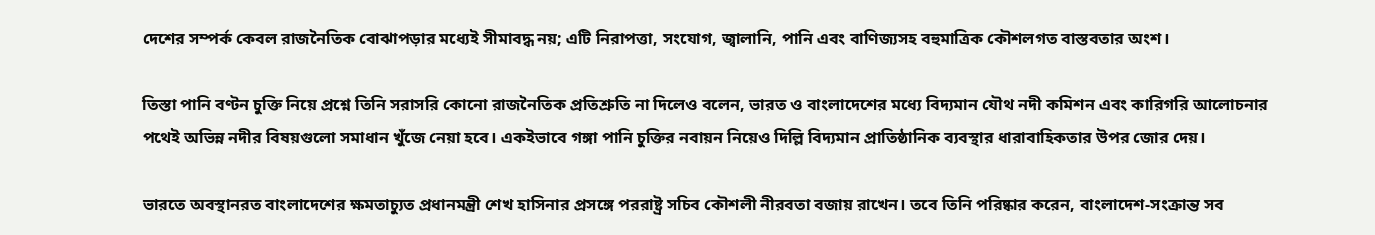দেশের সম্পর্ক কেবল রাজনৈতিক বোঝাপড়ার মধ্যেই সীমাবদ্ধ নয়; এটি নিরাপত্তা, সংযোগ, জ্বালানি, পানি এবং বাণিজ্যসহ বহুমাত্রিক কৌশলগত বাস্তবতার অংশ।

তিস্তা পানি বণ্টন চুক্তি নিয়ে প্রশ্নে তিনি সরাসরি কোনো রাজনৈতিক প্রতিশ্রুতি না দিলেও বলেন, ভারত ও বাংলাদেশের মধ্যে বিদ্যমান যৌথ নদী কমিশন এবং কারিগরি আলোচনার পথেই অভিন্ন নদীর বিষয়গুলো সমাধান খুঁজে নেয়া হবে। একইভাবে গঙ্গা পানি চুক্তির নবায়ন নিয়েও দিল্লি বিদ্যমান প্রাতিষ্ঠানিক ব্যবস্থার ধারাবাহিকতার উপর জোর দেয়।

ভারতে অবস্থানরত বাংলাদেশের ক্ষমতাচ্যুত প্রধানমন্ত্রী শেখ হাসিনার প্রসঙ্গে পররাষ্ট্র সচিব কৌশলী নীরবতা বজায় রাখেন। তবে তিনি পরিষ্কার করেন, বাংলাদেশ-সংক্রান্ত সব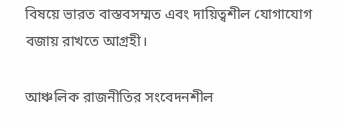বিষয়ে ভারত বাস্তবসম্মত এবং দায়িত্বশীল যোগাযোগ বজায় রাখতে আগ্রহী।

আঞ্চলিক রাজনীতির সংবেদনশীল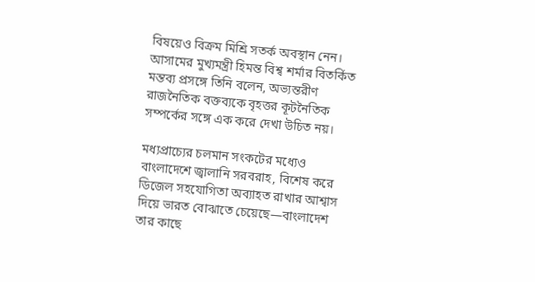বিষয়েও বিক্রম মিশ্রি সতর্ক অবস্থান নেন। আসামের মুখ্যমন্ত্রী হিমন্ত বিশ্ব শর্মার বিতর্কিত মন্তব্য প্রসঙ্গে তিনি বলেন, অভ্যন্তরীণ রাজনৈতিক বক্তব্যকে বৃহত্তর কূটনৈতিক সম্পর্কের সঙ্গে এক করে দেখা উচিত নয়।

মধ্যপ্রাচ্যের চলমান সংকটের মধ্যেও বাংলাদেশে জ্বালানি সরবরাহ, বিশেষ করে ডিজেল সহযোগিতা অব্যাহত রাখার আশ্বাস দিয়ে ভারত বোঝাতে চেয়েছে—বাংলাদেশ তার কাছে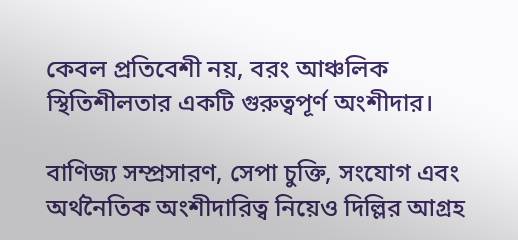কেবল প্রতিবেশী নয়, বরং আঞ্চলিক স্থিতিশীলতার একটি গুরুত্বপূর্ণ অংশীদার।

বাণিজ্য সম্প্রসারণ, সেপা চুক্তি, সংযোগ এবং অর্থনৈতিক অংশীদারিত্ব নিয়েও দিল্লির আগ্রহ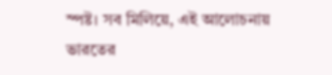স্পষ্ট। সব মিলিয়ে, এই আলোচনায় ভারতের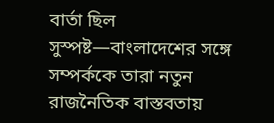বার্তা ছিল সুস্পষ্ট—বাংলাদেশের সঙ্গে সম্পর্ককে তারা নতুন রাজনৈতিক বাস্তবতায়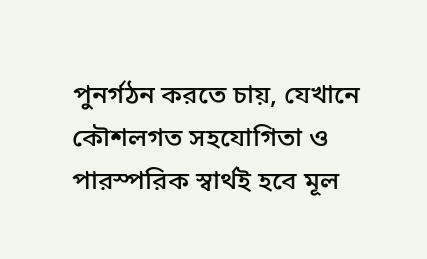পুনর্গঠন করতে চায়, যেখানে কৌশলগত সহযোগিতা ও পারস্পরিক স্বার্থই হবে মূল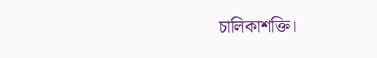চালিকাশক্তি।